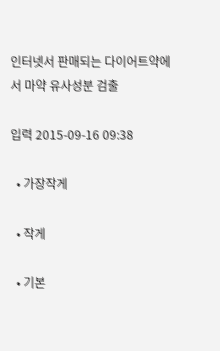인터넷서 판매되는 다이어트약에서 마약 유사성분 검출

입력 2015-09-16 09:38

  • 가장작게

  • 작게

  • 기본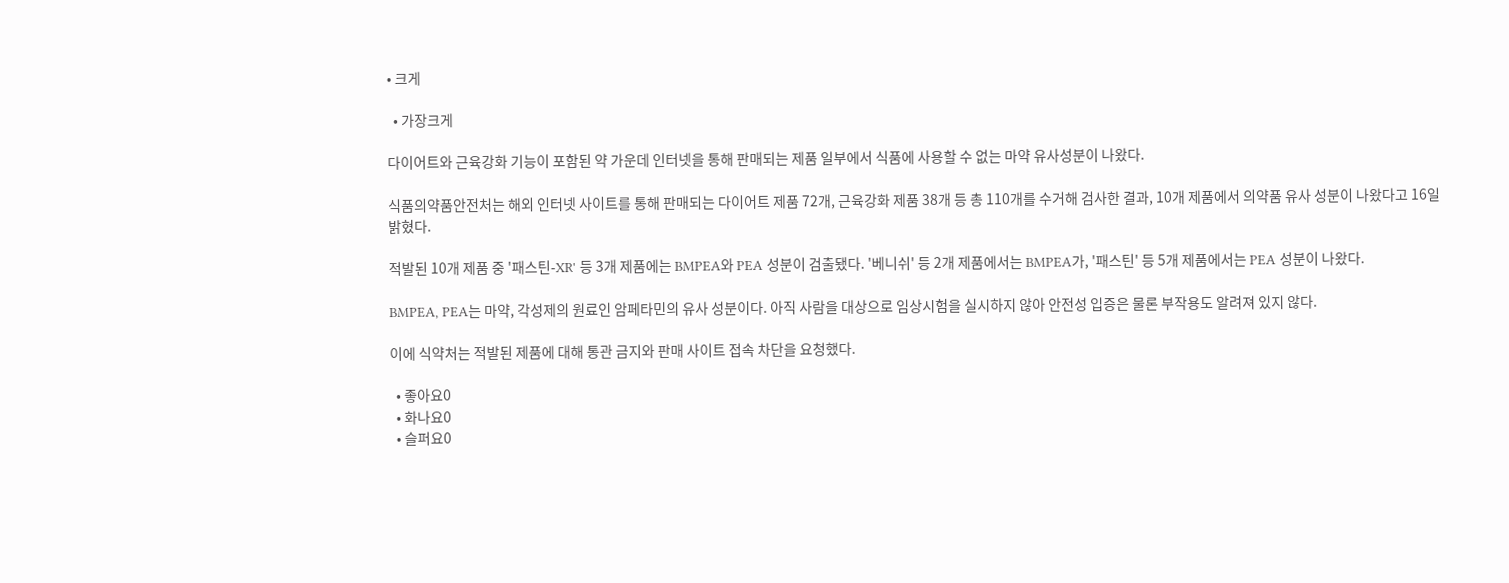• 크게

  • 가장크게

다이어트와 근육강화 기능이 포함된 약 가운데 인터넷을 통해 판매되는 제품 일부에서 식품에 사용할 수 없는 마약 유사성분이 나왔다.

식품의약품안전처는 해외 인터넷 사이트를 통해 판매되는 다이어트 제품 72개, 근육강화 제품 38개 등 총 110개를 수거해 검사한 결과, 10개 제품에서 의약품 유사 성분이 나왔다고 16일 밝혔다.

적발된 10개 제품 중 '패스틴-XR' 등 3개 제품에는 BMPEA와 PEA 성분이 검출됐다. '베니쉬' 등 2개 제품에서는 BMPEA가, '패스틴' 등 5개 제품에서는 PEA 성분이 나왔다.

BMPEA, PEA는 마약, 각성제의 원료인 암페타민의 유사 성분이다. 아직 사람을 대상으로 임상시험을 실시하지 않아 안전성 입증은 물론 부작용도 알려져 있지 않다.

이에 식약처는 적발된 제품에 대해 통관 금지와 판매 사이트 접속 차단을 요청했다.

  • 좋아요0
  • 화나요0
  • 슬퍼요0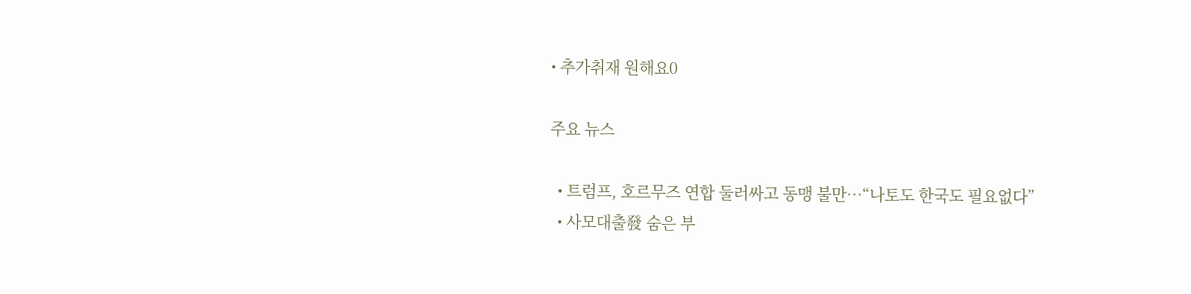• 추가취재 원해요0

주요 뉴스

  • 트럼프, 호르무즈 연합 둘러싸고 동맹 불만…“나토도 한국도 필요없다”
  • 사모대출發 숨은 부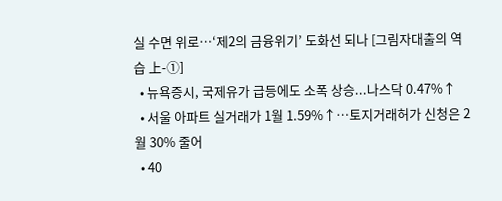실 수면 위로…‘제2의 금융위기’ 도화선 되나 [그림자대출의 역습 上-①]
  • 뉴욕증시, 국제유가 급등에도 소폭 상승...나스닥 0.47%↑
  • 서울 아파트 실거래가 1월 1.59%↑…토지거래허가 신청은 2월 30% 줄어
  • 40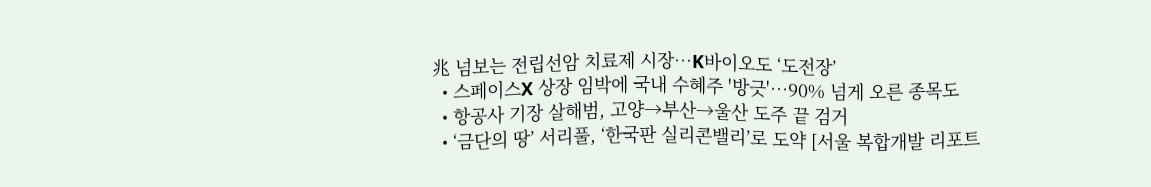兆 넘보는 전립선암 치료제 시장…K바이오도 ‘도전장’
  • 스페이스X 상장 임박에 국내 수혜주 '방긋'…90% 넘게 오른 종목도
  • 항공사 기장 살해범, 고양→부산→울산 도주 끝 검거
  • ‘금단의 땅’ 서리풀, ‘한국판 실리콘밸리’로 도약 [서울 복합개발 리포트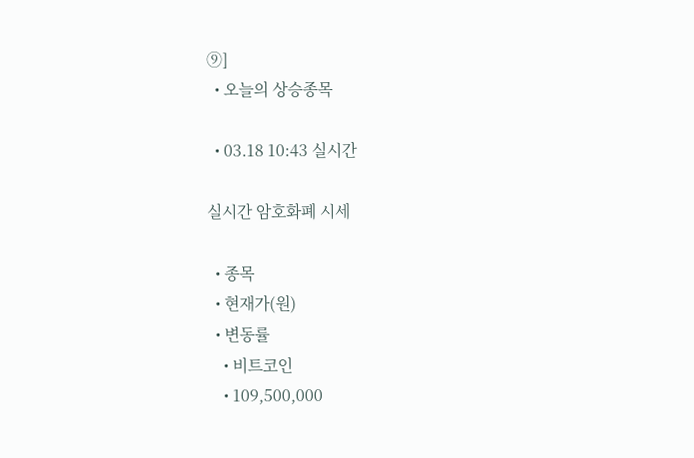⑨]
  • 오늘의 상승종목

  • 03.18 10:43 실시간

실시간 암호화폐 시세

  • 종목
  • 현재가(원)
  • 변동률
    • 비트코인
    • 109,500,000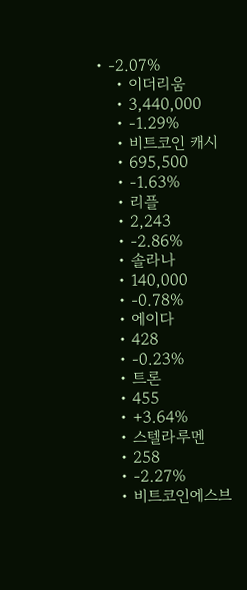• -2.07%
    • 이더리움
    • 3,440,000
    • -1.29%
    • 비트코인 캐시
    • 695,500
    • -1.63%
    • 리플
    • 2,243
    • -2.86%
    • 솔라나
    • 140,000
    • -0.78%
    • 에이다
    • 428
    • -0.23%
    • 트론
    • 455
    • +3.64%
    • 스텔라루멘
    • 258
    • -2.27%
    • 비트코인에스브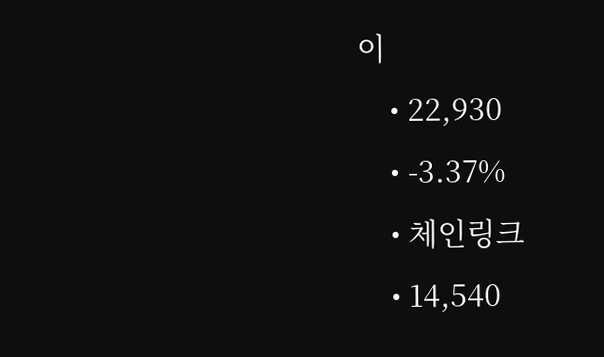이
    • 22,930
    • -3.37%
    • 체인링크
    • 14,540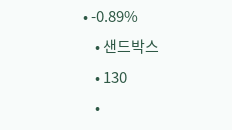• -0.89%
    • 샌드박스
    • 130
    •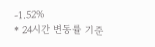-1.52%
* 24시간 변동률 기준